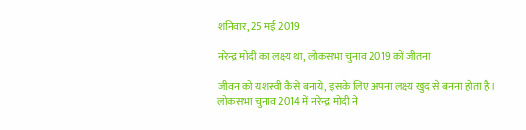शनिवार, 25 मई 2019

नरेन्द्र मोदी का लक्ष्य था, लोकसभा चुनाव 2019 कों जीतना

जीवन को यशस्वी कैसे बनाये, इसके लिए अपना लक्ष्य खुद से बनना होता है। लोकसभा चुनाव 2014 में नरेन्द्र मोदी ने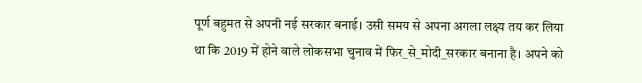पूर्ण बहुमत से अपनी नई सरकार बनाई। उसी समय से अपना अगला लक्ष्य तय कर लिया था कि 2019 में होने वाले लोकसभा चुनाव में फिर_से_मोदी_सरकार बनाना है। अपने को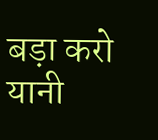बड़ा करो यानी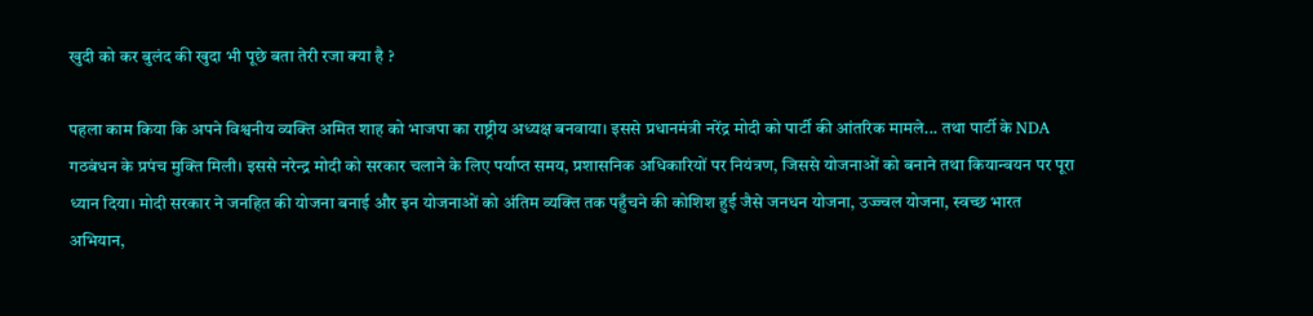खुदी को कर बुलंद की खुदा भी पूछे बता तेरी रजा क्या है ?

पहला काम किया कि अपने विश्वनीय व्यक्ति अमित शाह को भाजपा का राष्ट्रीय अध्यक्ष बनवाया। इससे प्रधानमंत्री नरेंद्र मोदी को पार्टी की आंतरिक मामले... तथा पार्टी के NDA गठबंधन के प्रपंच मुक्ति मिली। इससे नरेन्द्र मोदी को सरकार चलाने के लिए पर्याप्त समय, प्रशासनिक अधिकारियों पर नियंत्रण, जिससे योजनाओं को बनाने तथा कियान्वयन पर पूरा ध्यान दिया। मोदी सरकार ने जनहित की योजना बनाई और इन योजनाओं को अंतिम व्यक्ति तक पहुँचने की कोशिश हुई जैसे जनधन योजना, उज्ज्वल योजना, स्वच्छ भारत अभियान,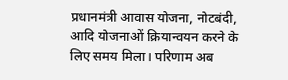प्रधानमंत्री आवास योजना, नोटबंदी, आदि योजनाओं क्रियान्वयन करने के लिए समय मिला। परिणाम अब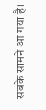सबके सामने आ गया है।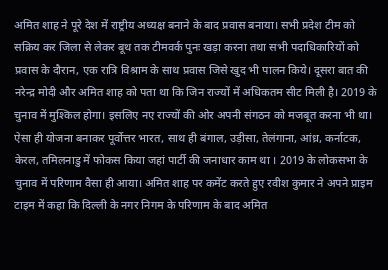अमित शाह ने पूरे देश में राष्ट्रीय अध्यक्ष बनाने के बाद प्रवास बनाया। सभी प्रदेश टीम को सक्रिय कर जिला से लेकर बूथ तक टीमवर्क पुनः खड़ा करना तथा सभी पदाधिकारियों को प्रवास के दौरान, एक रात्रि विश्राम के साथ प्रवास जिसे खुद भी पालन किये। दूसरा बात की नरेन्द्र मोदी और अमित शाह को पता था कि जिन राज्यों में अधिकतम सीट मिली है। 2019 के चुनाव में मुश्किल होगा। इसलिए नए राज्यों की ओर अपनी संगठन को मजबूत करना भी था। ऐसा ही योजना बनाकर पूर्वोत्तर भारत, साथ ही बंगाल, उड़ीसा, तेलंगाना, आंध्र, कर्नाटक, केरल, तमिलनाडु में फोकस किया जहां पार्टी की जनाधार काम था । 2019 के लोकसभा के चुनाव में परिणाम वैसा ही आया। अमित शाह पर कमेंट करते हुए रवीश कुमार ने अपने प्राइम टाइम में कहा कि दिल्ली के नगर निगम के परिणाम के बाद अमित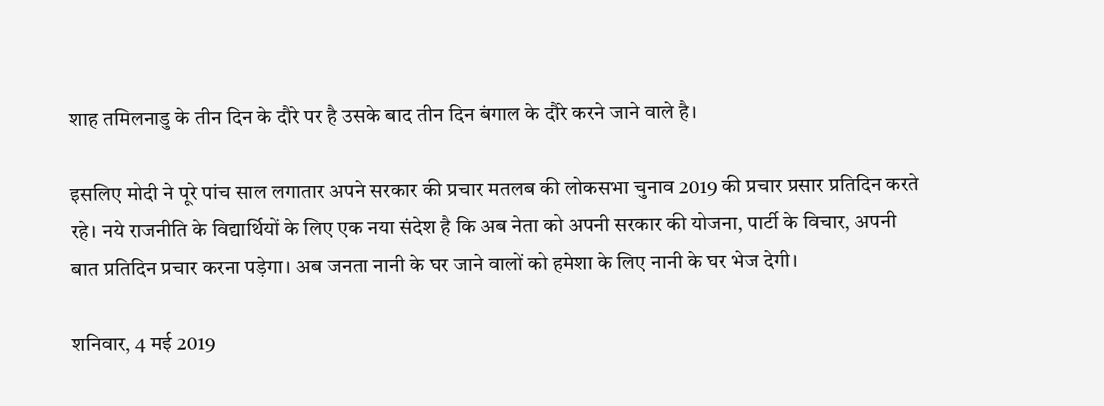शाह तमिलनाडु के तीन दिन के दौरे पर है उसके बाद तीन दिन बंगाल के दौरे करने जाने वाले है।

इसलिए मोदी ने पूरे पांच साल लगातार अपने सरकार की प्रचार मतलब की लोकसभा चुनाव 2019 की प्रचार प्रसार प्रतिदिन करते रहे। नये राजनीति के विद्यार्थियों के लिए एक नया संदेश है कि अब नेता को अपनी सरकार की योजना, पार्टी के विचार, अपनी बात प्रतिदिन प्रचार करना पड़ेगा। अब जनता नानी के घर जाने वालों को हमेशा के लिए नानी के घर भेज देगी।

शनिवार, 4 मई 2019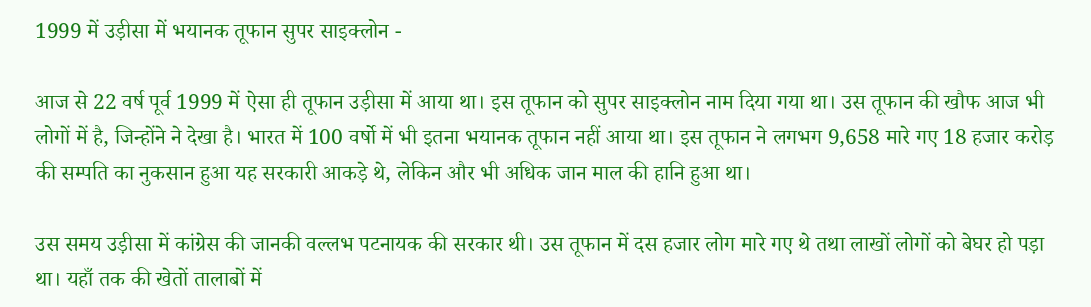1999 में उड़ीसा में भयानक तूफान सुपर साइक्लोन -

आज से 22 वर्ष पूर्व 1999 में ऐसा ही तूफान उड़ीसा में आया था। इस तूफान को सुपर साइक्लोन नाम दिया गया था। उस तूफान की खौफ आज भी लोगों में है, जिन्होंने ने देखा है। भारत में 100 वर्षो में भी इतना भयानक तूफान नहीं आया था। इस तूफान ने लगभग 9,658 मारे गए 18 हजार करोड़ की सम्पति का नुकसान हुआ यह सरकारी आकड़े थे, लेकिन और भी अधिक जान माल की हानि हुआ था।

उस समय उड़ीसा में कांग्रेस की जानकी वल्लभ पटनायक की सरकार थी। उस तूफान में दस हजार लोग मारे गए थे तथा लाखों लोगों को बेघर हो पड़ा था। यहाँ तक की खेतों तालाबों में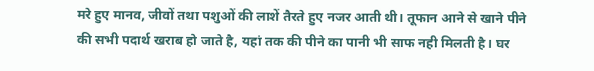मरे हुए मानव, जीवों तथा पशुओं की लाशें तैरते हुए नजर आती थी। तूफान आने से खाने पीने की सभी पदार्थ खराब हो जाते है, यहां तक की पीने का पानी भी साफ नही मिलती है। घर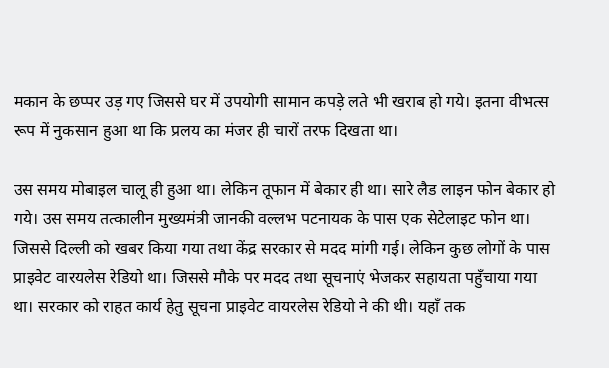मकान के छप्पर उड़ गए जिससे घर में उपयोगी सामान कपड़े लते भी खराब हो गये। इतना वीभत्स रूप में नुकसान हुआ था कि प्रलय का मंजर ही चारों तरफ दिखता था।

उस समय मोबाइल चालू ही हुआ था। लेकिन तूफान में बेकार ही था। सारे लैड लाइन फोन बेकार हो गये। उस समय तत्कालीन मुख्यमंत्री जानकी वल्लभ पटनायक के पास एक सेटेलाइट फोन था। जिससे दिल्ली को खबर किया गया तथा केंद्र सरकार से मदद मांगी गई। लेकिन कुछ लोगों के पास प्राइवेट वारयलेस रेडियो था। जिससे मौके पर मदद तथा सूचनाएं भेजकर सहायता पहुँचाया गया था। सरकार को राहत कार्य हेतु सूचना प्राइवेट वायरलेस रेडियो ने की थी। यहाँ तक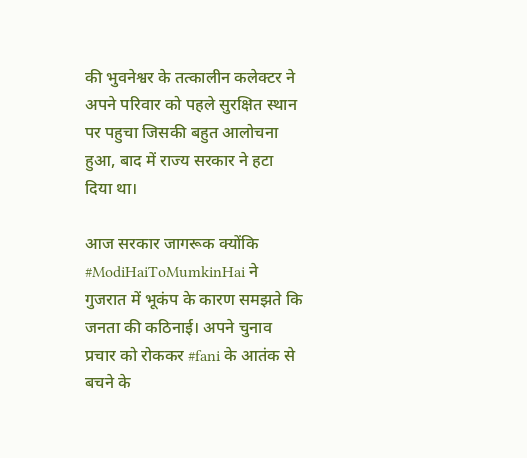की भुवनेश्वर के तत्कालीन कलेक्टर ने अपने परिवार को पहले सुरक्षित स्थान पर पहुचा जिसकी बहुत आलोचना हुआ, बाद में राज्य सरकार ने हटा दिया था।

आज सरकार जागरूक क्योंकि #ModiHaiToMumkinHai ने गुजरात में भूकंप के कारण समझते कि जनता की कठिनाई। अपने चुनाव प्रचार को रोककर #fani के आतंक से बचने के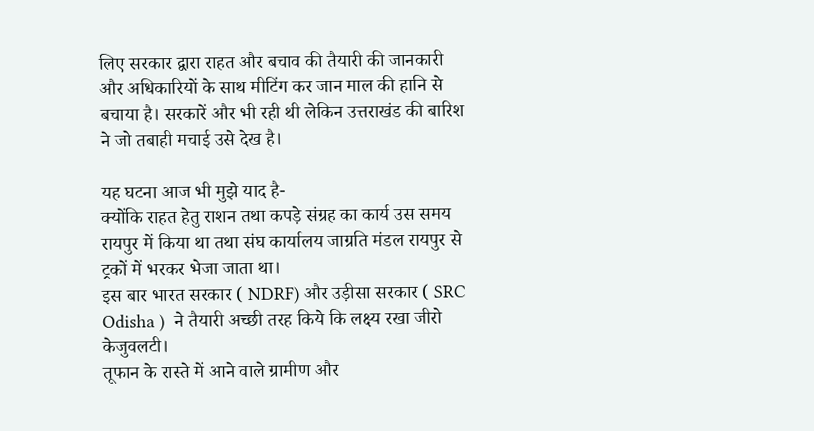लिए सरकार द्वारा राहत और बचाव की तैयारी की जानकारी और अधिकारियों के साथ मीटिंग कर जान माल की हानि से बचाया है। सरकारें और भी रही थी लेकिन उत्तराखंड की बारिश ने जो तबाही मचाई उसे देख है।

यह घटना आज भी मुझे याद है-
क्योंकि राहत हेतु राशन तथा कपड़े संग्रह का कार्य उस समय रायपुर में किया था तथा संघ कार्यालय जाग्रति मंडल रायपुर से ट्रकों में भरकर भेजा जाता था।
इस बार भारत सरकार ( NDRF) और उड़ीसा सरकार ( SRC Odisha )  ने तैयारी अच्छी तरह किये कि लक्ष्य रखा जीरो केजुवलटी।
तूफान के रास्ते में आने वाले ग्रामीण और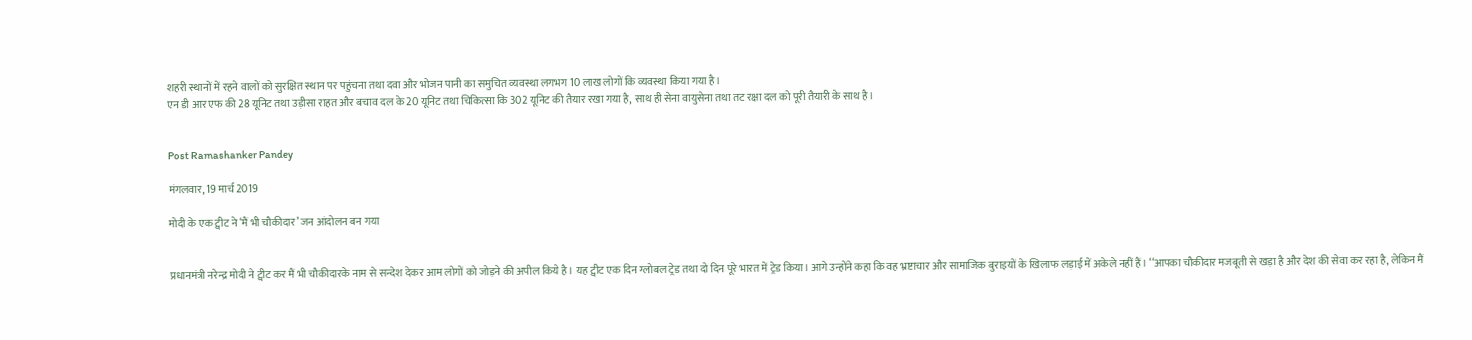शहरी स्थानों में रहने वालों को सुरक्षित स्थान पर पहुंचना तथा दवा और भोजन पानी का समुचित व्यवस्था लगभग 10 लाख लोगों कि व्यवस्था किया गया है।
एन डी आर एफ की 28 यूनिट तथा उड़ीसा राहत और बचाव दल के 20 यूनिट तथा चिकित्सा कि 302 यूनिट की तैयार रखा गया है, साथ ही सेना वायुसेना तथा तट रक्षा दल को पूरी तैयारी के साथ है।


Post Ramashanker Pandey

मंगलवार, 19 मार्च 2019

मोदी के एक ट्वीट ने ‘मैं भी चौकीदार’ जन आंदोलन बन गया


प्रधानमंत्री नरेन्द्र मोदी ने ट्वीट कर मैं भी चौकीदारके नाम से सन्देश देकर आम लोगों को जोड़ने की अपील किये है। यह ट्वीट एक दिन ग्लोबल ट्रेड तथा दो दिन पूरे भारत में ट्रेड किया। आगे उन्होंने कहा कि वह भ्रष्टाचार और सामाजिक बुराइयों के खिलाफ लड़ाई में अकेले नहीं हैं। ‘‘आपका चौकीदार मजबूती से खड़ा है और देश की सेवा कर रहा है, लेकिन मैं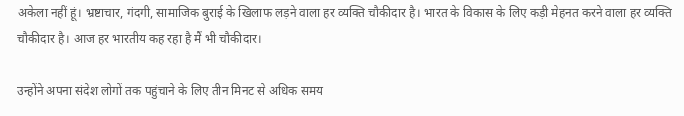अकेला नहीं हूं। भ्रष्टाचार, गंदगी, सामाजिक बुराई के खिलाफ लड़ने वाला हर व्यक्ति चौकीदार है। भारत के विकास के लिए कड़ी मेहनत करने वाला हर व्यक्ति चौकीदार है। आज हर भारतीय कह रहा है मैं भी चौकीदार।

उन्होंने अपना संदेश लोगों तक पहुंचाने के लिए तीन मिनट से अधिक समय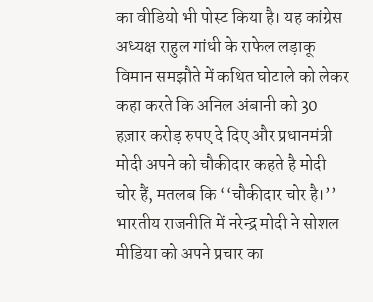का वीडियो भी पोस्ट किया है। यह कांग्रेस अध्यक्ष राहुल गांधी के राफेल लड़ाकू विमान समझौते में कथित घोटाले को लेकर कहा करते कि अनिल अंबानी को 30 हज़ार करोड़ रुपए दे दिए और प्रधानमंत्री मोदी अपने को चौकीदार कहते है मोदी चोर हैं, मतलब कि ‘‘चौकीदार चोर है।’’ भारतीय राजनीति में नरेन्द्र मोदी ने सोशल मीडिया को अपने प्रचार का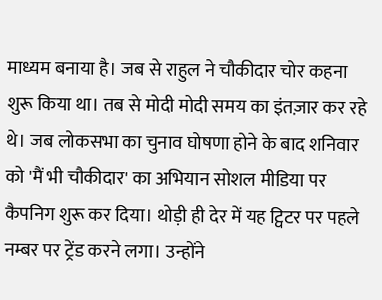माध्यम बनाया है। जब से राहुल ने चौकीदार चोर कहना शुरू किया था। तब से मोदी मोदी समय का इंतज़ार कर रहे थे। जब लोकसभा का चुनाव घोषणा होने के बाद शनिवार को 'मैं भी चौकीदार' का अभियान सोशल मीडिया पर कैपनिग शुरू कर दिया। थोड़ी ही देर में यह ट्विटर पर पहले नम्बर पर ट्रेंड करने लगा। उन्होंने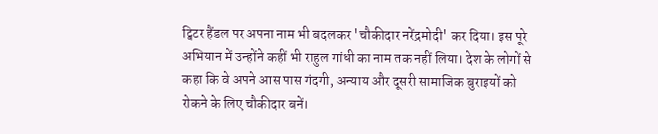ट्विटर हैंडल पर अपना नाम भी बदलकर 'चौकीदार नरेंद्रमोदी' कर दिया। इस पूरे अभियान में उन्होंने कहीं भी राहुल गांधी का नाम तक नहीं लिया। देश के लोगों से कहा कि वे अपने आस पास गंदगी, अन्याय और दूसरी सामाजिक बुराइयों को रोकने के लिए चौकीदार बनें।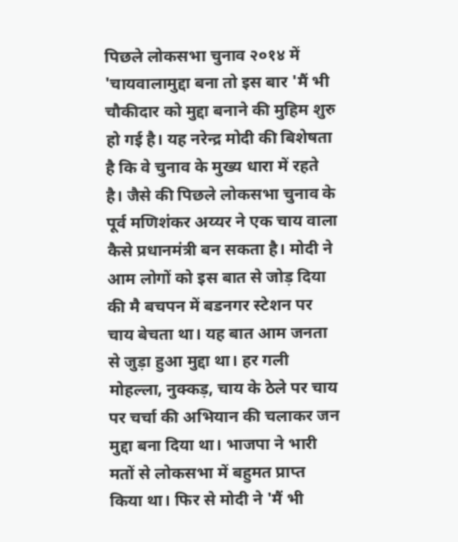पिछले लोकसभा चुनाव २०१४ में 'चायवालामुद्दा बना तो इस बार 'मैं भी चौकीदार को मुद्दा बनाने की मुहिम शुरु हो गई है। यह नरेन्द्र मोदी की बिशेषता है कि वे चुनाव के मुख्य धारा में रहते है। जैसे की पिछले लोकसभा चुनाव के पूर्व मणिशंकर अय्यर ने एक चाय वाला कैसे प्रधानमंत्री बन सकता है। मोदी ने आम लोगों को इस बात से जोड़ दिया की मै बचपन में बडनगर स्टेशन पर चाय बेचता था। यह बात आम जनता से जुड़ा हुआ मुद्दा था। हर गली मोहल्ला, नुक्कड़, चाय के ठेले पर चाय पर चर्चा की अभियान की चलाकर जन मुद्दा बना दिया था। भाजपा ने भारी मतों से लोकसभा में बहुमत प्राप्त किया था। फिर से मोदी ने 'मैं भी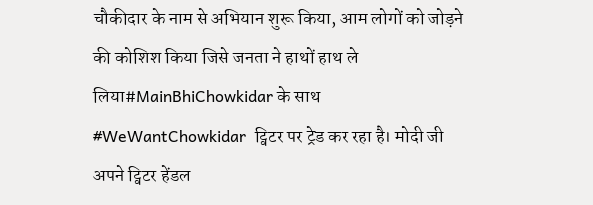चौकीदार के नाम से अभियान शुरू किया, आम लोगों को जोड़ने की कोशिश किया जिसे जनता ने हाथों हाथ ले लिया#MainBhiChowkidar के साथ #WeWantChowkidar  ट्विटर पर ट्रेड कर रहा है। मोदी जी अपने ट्विटर हेंडल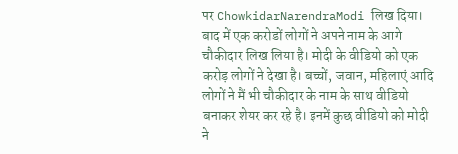पर ChowkidarNarendraModi लिख दिया। बाद में एक करोडों लोगों ने अपने नाम के आगे चौकीदार लिख लिया है। मोदी के वीडियो को एक करोड़ लोगों ने देखा है। बच्चों, जवान, महिलाएं आदि लोगों ने मैं भी चौकीदार के नाम के साथ वीडियो बनाकर शेयर कर रहे है। इनमें कुछ वीडियो को मोदी ने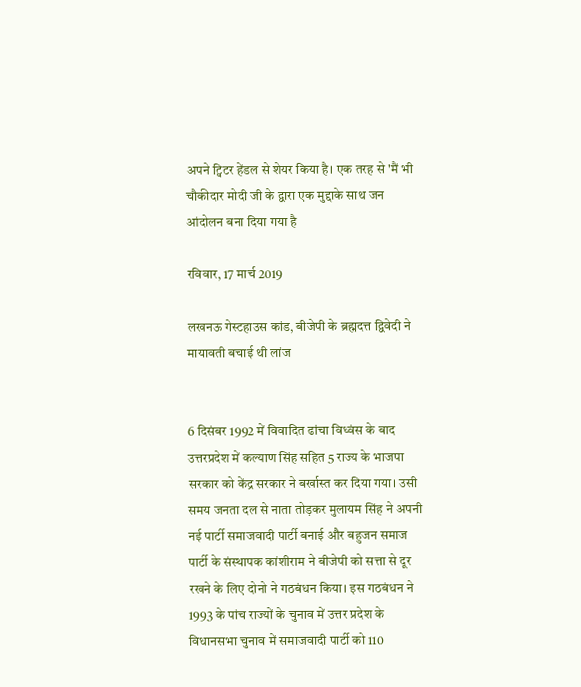अपने ट्विटर हेंडल से शेयर किया है। एक तरह से 'मैं भी चौकीदार मोदी जी के द्वारा एक मुद्दाके साथ जन आंदोलन बना दिया गया है

रविवार, 17 मार्च 2019

लखनऊ गेस्टहाउस कांड, बीजेपी के ब्रह्मदत्त द्विवेदी ने मायावती बचाई थी लांज


6 दिसंबर 1992 में विवादित ढांचा विध्वंस के बाद उत्तरप्रदेश में कल्याण सिंह सहित 5 राज्य के भाजपा सरकार को केंद्र सरकार ने बर्खास्त कर दिया गया। उसी समय जनता दल से नाता तोड़कर मुलायम सिंह ने अपनी नई पार्टी समाजवादी पार्टी बनाई और बहुजन समाज पार्टी के संस्थापक कांशीराम ने बीजेपी को सत्ता से दूर रखने के लिए दोनो ने गठबंधन किया। इस गठबंधन ने 1993 के पांच राज्यों के चुनाव में उत्तर प्रदेश के विधानसभा चुनाव में समाजवादी पार्टी को 110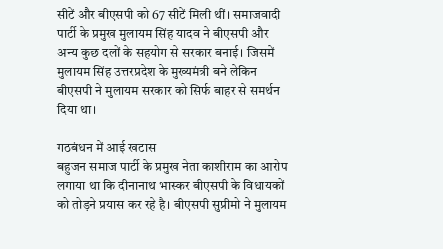सीटें और बीएसपी को 67 सीटें मिली थीं। समाजवादी पार्टी के प्रमुख मुलायम सिंह यादव ने बीएसपी और अन्य कुछ दलों के सहयोग से सरकार बनाई। जिसमें मुलायम सिंह उत्तरप्रदेश के मुख्यमंत्री बने लेकिन बीएसपी ने मुलायम सरकार को सिर्फ बाहर से समर्थन दिया था।

गठबंधन में आई खटास
बहुजन समाज पार्टी के प्रमुख नेता काशीराम का आरोप लगाया था कि दीनानाथ भास्कर बीएसपी के विधायकों को तोड़ने प्रयास कर रहे है। बीएसपी सुप्रीमो ने मुलायम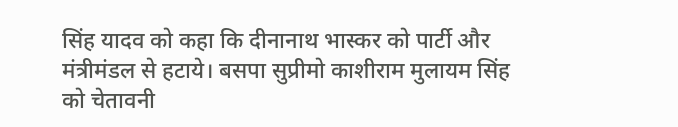सिंह यादव को कहा कि दीनानाथ भास्कर को पार्टी और मंत्रीमंडल से हटाये। बसपा सुप्रीमो काशीराम मुलायम सिंह को चेतावनी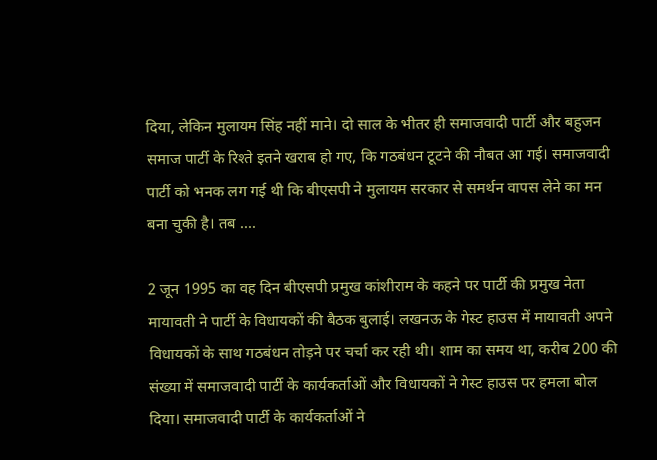दिया, लेकिन मुलायम सिंह नहीं माने। दो साल के भीतर ही समाजवादी पार्टी और बहुजन समाज पार्टी के रिश्ते इतने खराब हो गए, कि गठबंधन टूटने की नौबत आ गई। समाजवादी पार्टी को भनक लग गई थी कि बीएसपी ने मुलायम सरकार से समर्थन वापस लेने का मन बना चुकी है। तब ....

2 जून 1995 का वह दिन बीएसपी प्रमुख कांशीराम के कहने पर पार्टी की प्रमुख नेता मायावती ने पार्टी के विधायकों की बैठक बुलाई। लखनऊ के गेस्ट हाउस में मायावती अपने विधायकों के साथ गठबंधन तोड़ने पर चर्चा कर रही थी। शाम का समय था, करीब 200 की संख्या में समाजवादी पार्टी के कार्यकर्ताओं और विधायकों ने गेस्ट हाउस पर हमला बोल दिया। समाजवादी पार्टी के कार्यकर्ताओं ने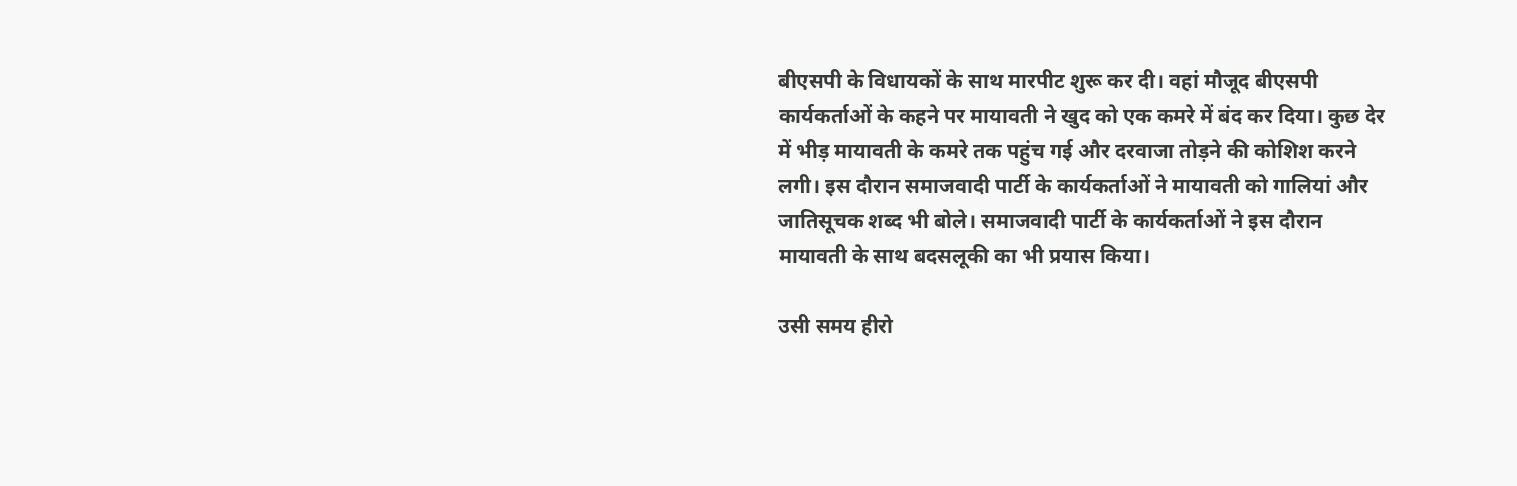बीएसपी के विधायकों के साथ मारपीट शुरू कर दी। वहां मौजूद बीएसपी कार्यकर्ताओं के कहने पर मायावती ने खुद को एक कमरे में बंद कर दिया। कुछ देर में भीड़ मायावती के कमरे तक पहुंच गई और दरवाजा तोड़ने की कोशिश करने लगी। इस दौरान समाजवादी पार्टी के कार्यकर्ताओं ने मायावती को गालियां और जातिसूचक शब्द भी बोले। समाजवादी पार्टी के कार्यकर्ताओं ने इस दौरान मायावती के साथ बदसलूकी का भी प्रयास किया।

उसी समय हीरो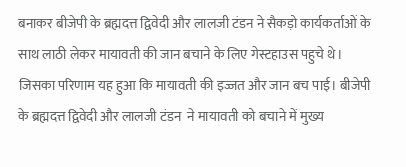बनाकर बीजेपी के ब्रह्मदत्त द्विवेदी और लालजी टंडन ने सैकड़ो कार्यकर्ताओं के साथ लाठी लेकर मायावती की जान बचाने के लिए गेस्टहाउस पहुचे थे। जिसका परिणाम यह हुआ कि मायावती की इज्जत और जान बच पाई। बीजेपी के ब्रह्मदत्त द्विवेदी और लालजी टंडन  ने मायावती को बचाने में मुख्य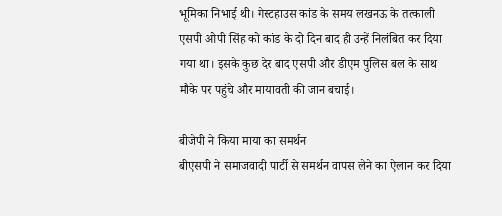भूमिका निभाई थी। गेस्टहाउस कांड के समय लखनऊ के तत्काली एसपी ओपी सिंह को कांड के दो दिन बाद ही उन्हें निलंबित कर दिया गया था। इसके कुछ देर बाद एसपी और डीएम पुलिस बल के साथ मौके पर पहुंचे और मायावती की जान बचाई।

बीजेपी ने किया माया का समर्थन
बीएसपी ने समाजवादी पार्टी से समर्थन वापस लेने का ऐलान कर दिया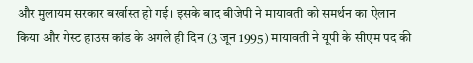और मुलायम सरकार बर्खास्त हो गई। इसके बाद बीजेपी ने मायावती को समर्थन का ऐलान किया और गेस्ट हाउस कांड के अगले ही दिन (3 जून 1995) मायावती ने यूपी के सीएम पद की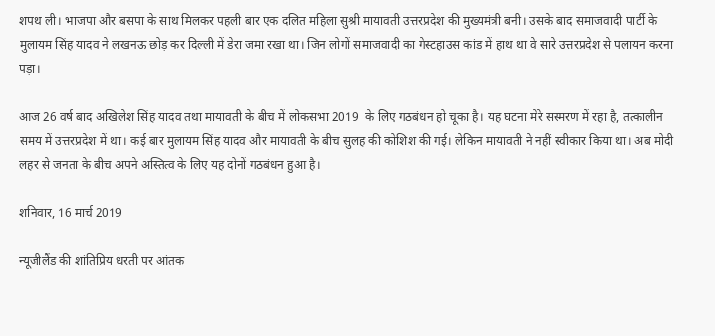शपथ ली। भाजपा और बसपा के साथ मिलकर पहली बार एक दलित महिला सुश्री मायावती उत्तरप्रदेश की मुख्यमंत्री बनी। उसके बाद समाजवादी पार्टी के मुलायम सिंह यादव ने लखनऊ छोड़ कर दिल्ली में डेरा जमा रखा था। जिन लोगों समाजवादी का गेस्टहाउस कांड में हाथ था वे सारे उत्तरप्रदेश से पलायन करना पड़ा।

आज 26 वर्ष बाद अखिलेश सिंह यादव तथा मायावती के बीच में लोकसभा 2019  के लिए गठबंधन हो चूका है। यह घटना मेरे सस्मरण में रहा है, तत्कालीन समय में उत्तरप्रदेश में था। कई बार मुलायम सिंह यादव और मायावती के बीच सुलह की कोशिश की गई। लेकिन मायावती ने नहीं स्वीकार किया था। अब मोदी लहर से जनता के बीच अपने अस्तित्व के लिए यह दोनों गठबंधन हुआ है।

शनिवार, 16 मार्च 2019

न्यूजीलैंड की शांतिप्रिय धरती पर आंतक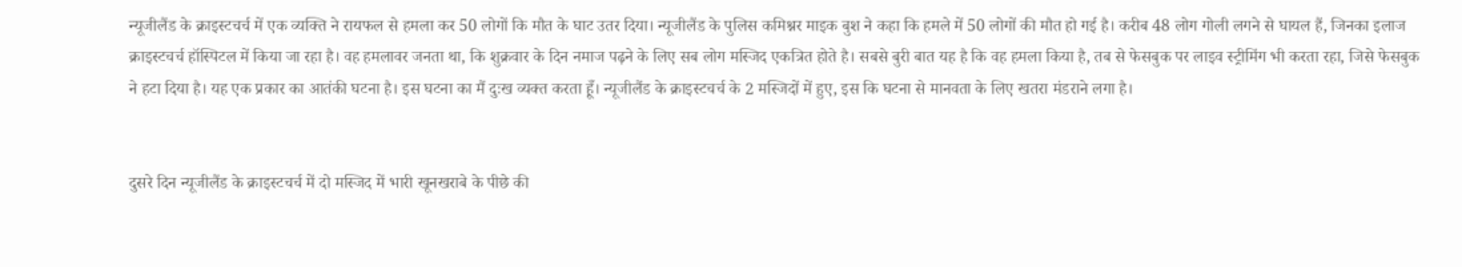न्यूजीलैंड के क्राइस्टचर्च में एक व्यक्ति ने रायफल से हमला कर 50 लोगों कि मौत के घाट उतर दिया। न्यूजीलैंड के पुलिस कमिश्नर माइक बुश ने कहा कि हमले में 50 लोगों की मौत हो गई है। करीब 48 लोग गोली लगने से घायल हैं, जिनका इलाज क्राइस्टचर्च हॉस्पिटल में किया जा रहा है। वह हमलावर जनता था, कि शुक्रवार के दिन नमाज पढ़ने के लिए सब लोग मस्जिद एकत्रित होते है। सबसे बुरी बात यह है कि वह हमला किया है, तब से फेसबुक पर लाइव स्ट्रीमिंग भी करता रहा, जिसे फेसबुक ने हटा दिया है। यह एक प्रकार का आतंकी घटना है। इस घटना का मैं दुःख व्यक्त करता हूँ। न्यूजीलैंड के क्राइस्टचर्च के 2 मस्जिदों में हुए, इस कि घटना से मानवता के लिए खतरा मंडराने लगा है।


दुसरे दिन न्यूजीलैंड के क्राइस्टचर्च में दो मस्जिद में भारी खूनखराबे के पीछे की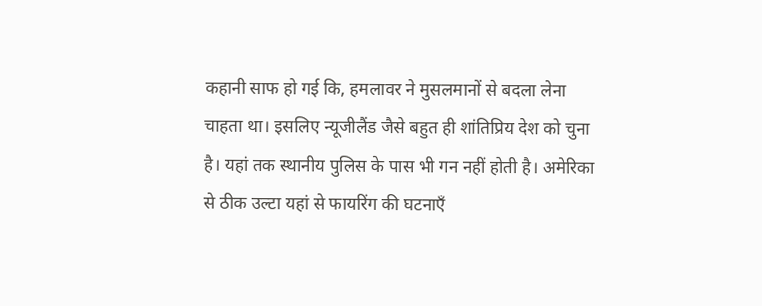कहानी साफ हो गई कि, हमलावर ने मुसलमानों से बदला लेना चाहता था। इसलिए न्यूजीलैंड जैसे बहुत ही शांतिप्रिय देश को चुना है। यहां तक स्थानीय पुलिस के पास भी गन नहीं होती है। अमेरिका से ठीक उल्टा यहां से फायरिंग की घटनाएँ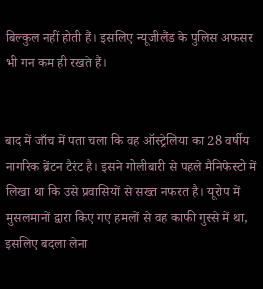बिल्कुल नहीं होती हैं। इसलिए न्यूजीलैंड के पुलिस अफसर भी गन कम ही रखते हैं।


बाद में जाँच में पता चला कि वह ऑस्ट्रेलिया का 28 वर्षीय नागरिक ब्रेंटन टैरंट है। इसने गोलीबारी से पहले मैनिफेस्टो में लिखा था कि उसे प्रवासियों से सख्त नफरत है। यूरोप में मुसलमानों द्वारा किए गए हमलों से वह काफी गुस्से में था, इसलिए बदला लेना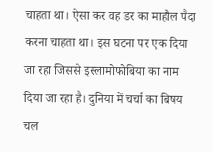चाहता था। ऐसा कर वह डर का माहौल पैदा करना चाहता था। इस घटना पर एक दिया जा रहा जिससे इस्लामोफोबिया का नाम दिया जा रहा है। दुनिया में चर्चा का बिषय चल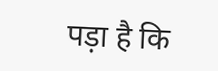पड़ा है कि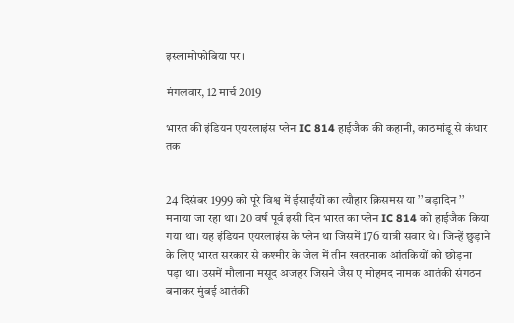इस्लामोफोबिया पर।

मंगलवार, 12 मार्च 2019

भारत की इंडियन एयरलाइंस प्लेन IC 814 हाईजैक की कहानी, काठमांडू से कंधार तक


24 दिसंबर 1999 को पूरे विश्व में ईसाईंयों का त्यौहार क्रिसमस या ’’ बड़ादिन ’’ मनाया जा रहा था। 20 वर्ष पूर्व इसी दिन भारत का प्लेन IC 814 को हाईजैक किया गया था। यह इंडियन एयरलाइंस के प्लेन था जिसमें 176 यात्री सवार थे। जिन्हें छुड़ाने के लिए भारत सरकार से कश्मीर के जेल में तीन खतरनाक आंतकियों को छोड़ना पड़ा था। उसमें मौलाना मसूद अजहर जिसने जैस ए मोहमद नामक आतंकी संगठन बनाकर मुंबई आतंकी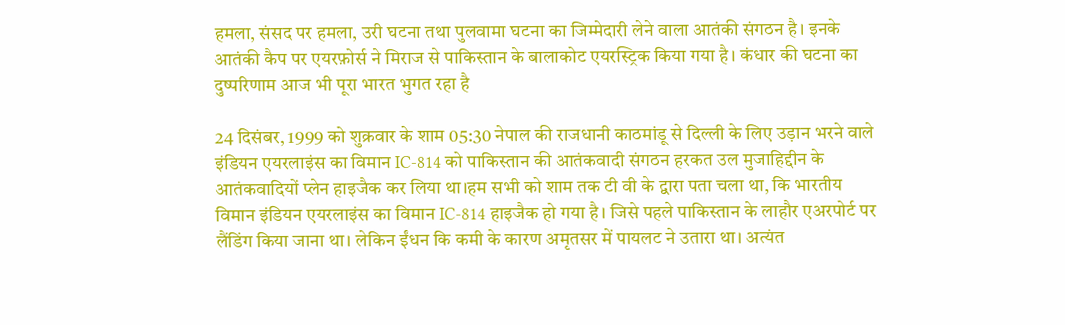हमला, संसद पर हमला, उरी घटना तथा पुलवामा घटना का जिम्मेदारी लेने वाला आतंकी संगठन है। इनके आतंकी कैप पर एयरफ़ोर्स ने मिराज से पाकिस्तान के बालाकोट एयरस्ट्रिक किया गया है। कंधार की घटना का दुष्परिणाम आज भी पूरा भारत भुगत रहा है

24 दिसंबर, 1999 को शुक्रवार के शाम 05:30 नेपाल की राजधानी काठमांडू से दिल्ली के लिए उड़ान भरने वाले इंडियन एयरलाइंस का विमान IC-814 को पाकिस्तान की आतंकवादी संगठन हरकत उल मुजाहिद्दीन के आतंकवादियों प्लेन हाइजैक कर लिया था।हम सभी को शाम तक टी वी के द्वारा पता चला था, कि भारतीय विमान इंडियन एयरलाइंस का विमान IC-814 हाइजैक हो गया है। जिसे पहले पाकिस्तान के लाहौर एअरपोर्ट पर लैंडिंग किया जाना था। लेकिन ईंधन कि कमी के कारण अमृतसर में पायलट ने उतारा था। अत्यंत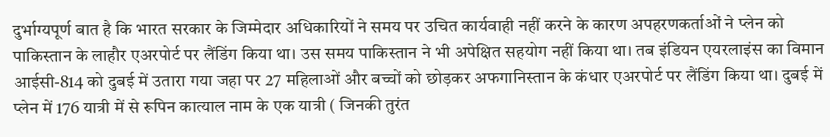दुर्भाग्यपूर्ण बात है कि भारत सरकार के जिम्मेदार अधिकारियों ने समय पर उचित कार्यवाही नहीं करने के कारण अपहरणकर्ताओं ने प्लेन को पाकिस्तान के लाहौर एअरपोर्ट पर लैंडिंग किया था। उस समय पाकिस्तान ने भी अपेक्षित सहयोग नहीं किया था। तब इंडियन एयरलाइंस का विमान आईसी-814 को दुबई में उतारा गया जहा पर 27 महिलाओं और बच्चों को छोड़कर अफगानिस्तान के कंधार एअरपोर्ट पर लैंडिंग किया था। दुबई में प्लेन में 176 यात्री में से रूपिन कात्याल नाम के एक यात्री ( जिनकी तुरंत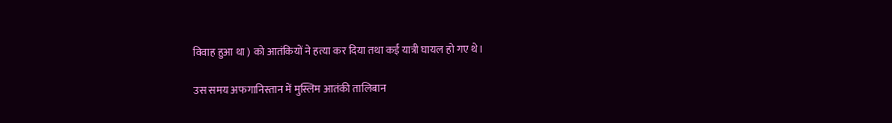विवाह हुआ था ) को आतंकियों ने हत्या कर दिया तथा कई यात्री घायल हो गए थे।

उस समय अफगानिस्तान में मुस्लिम आतंकी तालिबान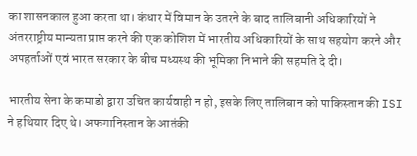का शासनकाल हुआ करता था। कंधार में विमान के उतरने के बाद तालिबानी अधिकारियों ने अंतरराष्ट्रीय मान्यता प्राप्त करने की एक कोशिश में भारतीय अधिकारियों के साथ सहयोग करने और अपहर्ताओं एवं भारत सरकार के बीच मध्यस्थ की भूमिका निभाने की सहमति दे दी।

भारतीय सेना के कमाडो द्वारा उचित कार्यवाही न हो, इसके लिए तालिबान को पाकिस्तान की ISI ने हथियार दिए थे। अफगानिस्तान के आतंकी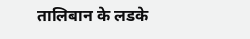तालिबान के लडके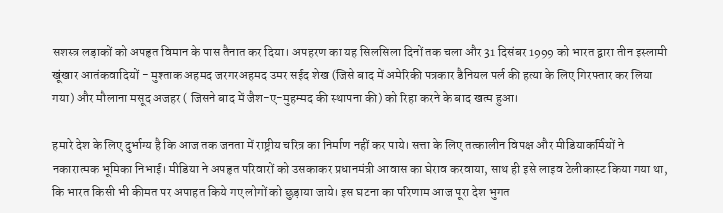सशस्त्र लड़ाकों को अपहृत विमान के पास तैनात कर दिया। अपहरण का यह सिलसिला दिनों तक चला और 31 दिसंबर 1999 को भारत द्वारा तीन इस्लामी खूंखार आतंकवादियों - मुश्ताक अहमद जरगरअहमद उमर सईद शेख (जिसे बाद में अमेरिकी पत्रकार डैनियल पर्ल की हत्या के लिए गिरफ्तार कर लिया गया) और मौलाना मसूद अजहर ( जिसने बाद में जैश-ए-मुहम्मद की स्थापना की) को रिहा करने के बाद खत्म हुआ।

हमारे देश के लिए दुर्भाग्य है कि आज तक जनता में राष्ट्रीय चरित्र का निर्माण नहीं कर पाये। सत्ता के लिए तत्कालीन विपक्ष और मीडियाकर्मियों ने नकारात्मक भूमिका निभाई। मीडिया ने अपहृत परिवारों को उसकाकर प्रधानमंत्री आवास का घेराव करवाया, साथ ही इसे लाइव टेलीकास्ट किया गया था, कि भारत किसी भी कीमत पर अपाहत किये गए लोगों को छुड़ाया जाये। इस घटना का परिणाम आज पूरा देश भुगत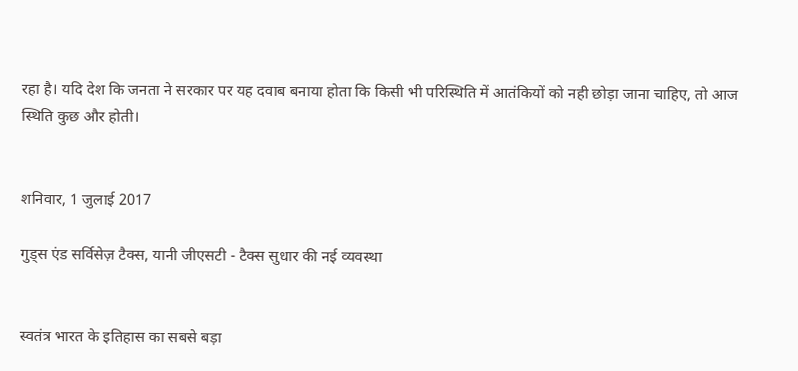रहा है। यदि देश कि जनता ने सरकार पर यह दवाब बनाया होता कि किसी भी परिस्थिति में आतंकियों को नही छोड़ा जाना चाहिए, तो आज स्थिति कुछ और होती।


शनिवार, 1 जुलाई 2017

गुड्स एंड सर्विसेज़ टैक्स, यानी जीएसटी - टैक्स सुधार की नई व्यवस्था


स्वतंत्र भारत के इतिहास का सबसे बड़ा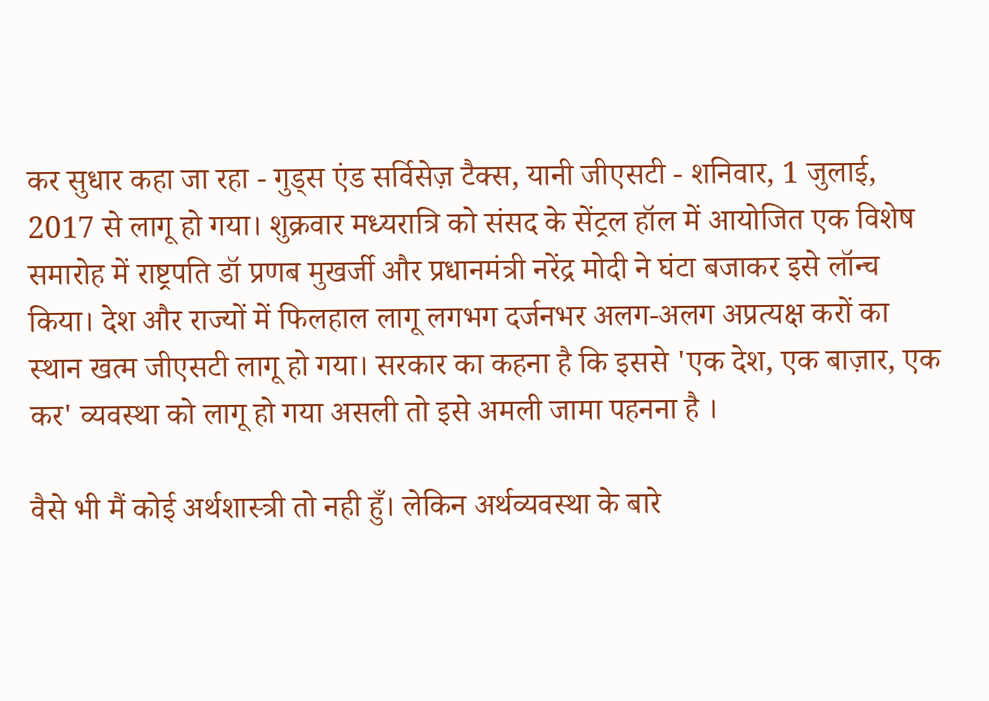कर सुधार कहा जा रहा - गुड्स एंड सर्विसेज़ टैक्स, यानी जीएसटी - शनिवार, 1 जुलाई, 2017 से लागू हो गया। शुक्रवार मध्यरात्रि को संसद के सेंट्रल हॉल में आयोजित एक विशेष समारोह में राष्ट्रपति डॉ प्रणब मुखर्जी और प्रधानमंत्री नरेंद्र मोदी ने घंटा बजाकर इसे लॉन्च किया। देश और राज्यों में फिलहाल लागू लगभग दर्जनभर अलग-अलग अप्रत्यक्ष करों का स्थान खत्म जीएसटी लागू हो गया। सरकार का कहना है कि इससे 'एक देश, एक बाज़ार, एक कर' व्यवस्था को लागू हो गया असली तो इसे अमली जामा पहनना है ।

वैसे भी मैं कोई अर्थशास्त्री तो नही हुँ। लेकिन अर्थव्यवस्था के बारे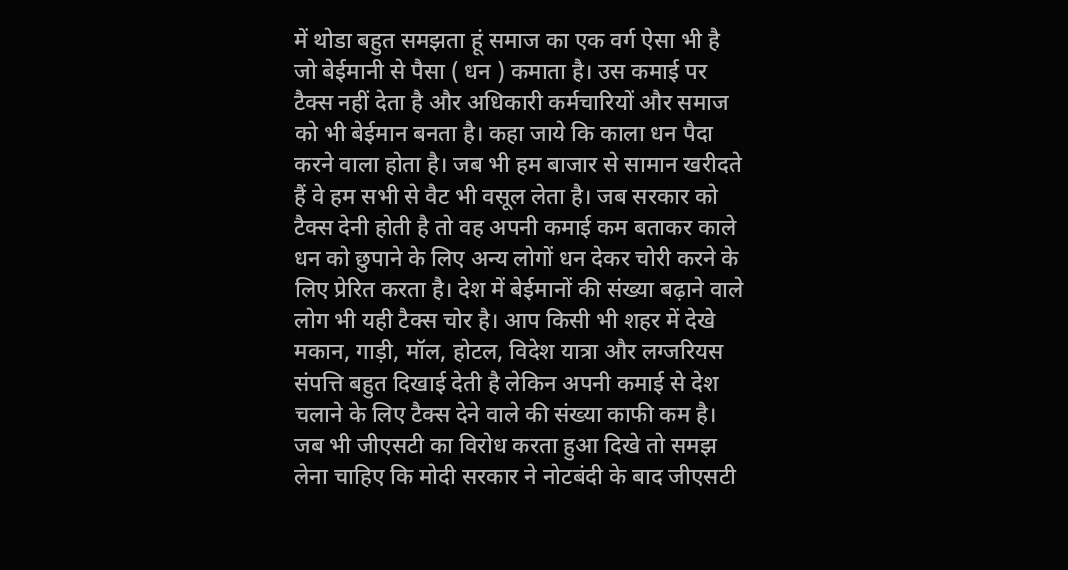में थोडा बहुत समझता हूं समाज का एक वर्ग ऐसा भी है जो बेईमानी से पैसा ( धन ) कमाता है। उस कमाई पर टैक्स नहीं देता है और अधिकारी कर्मचारियों और समाज को भी बेईमान बनता है। कहा जाये कि काला धन पैदा करने वाला होता है। जब भी हम बाजार से सामान खरीदते हैं वे हम सभी से वैट भी वसूल लेता है। जब सरकार को टैक्स देनी होती है तो वह अपनी कमाई कम बताकर काले धन को छुपाने के लिए अन्य लोगों धन देकर चोरी करने के लिए प्रेरित करता है। देश में बेईमानों की संख्या बढ़ाने वाले लोग भी यही टैक्स चोर है। आप किसी भी शहर में देखे मकान, गाड़ी, मॉल, होटल, विदेश यात्रा और लग्जरियस संपत्ति बहुत दिखाई देती है लेकिन अपनी कमाई से देश चलाने के लिए टैक्स देने वाले की संख्या काफी कम है। जब भी जीएसटी का विरोध करता हुआ दिखे तो समझ लेना चाहिए कि मोदी सरकार ने नोटबंदी के बाद जीएसटी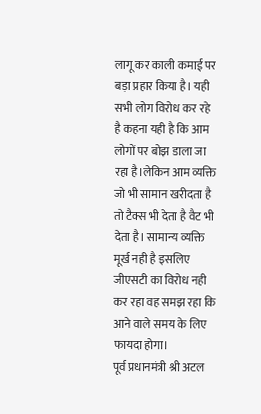लागू कर काली कमाई पर बड़ा प्रहार किया है। यही सभी लोग विरोध कर रहे है कहना यही है कि आम लोगों पर बोझ डाला जा रहा है।लेकिन आम व्यक्ति जो भी सामान खरीदता है तो टैक्स भी देता है वैट भी देता है। सामान्य व्यक्ति मूर्ख नही है इसलिए जीएसटी का विरोध नही कर रहा वह समझ रहा कि आने वाले समय के लिए फायदा होगा।
पूर्व प्रधानमंत्री श्री अटल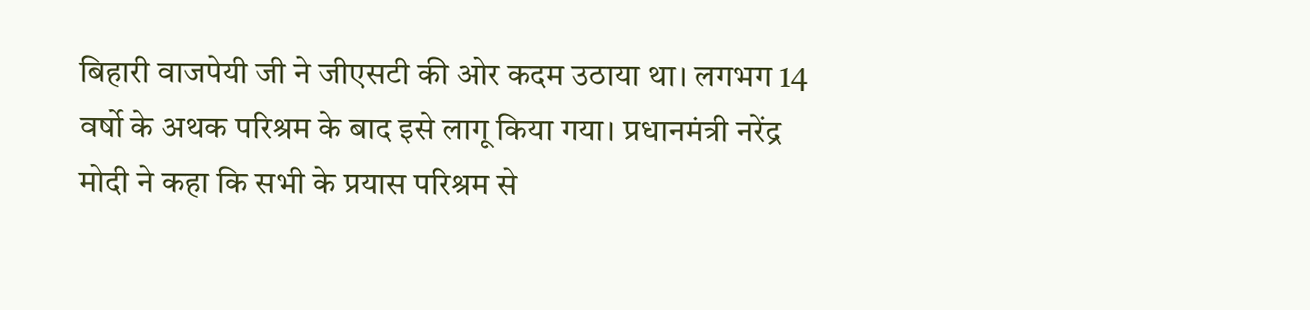बिहारी वाजपेयी जी ने जीएसटी की ओर कदम उठाया था। लगभग 14 वर्षो के अथक परिश्रम के बाद इसे लागू किया गया। प्रधानमंत्री नरेंद्र मोदी ने कहा कि सभी के प्रयास परिश्रम से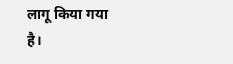लागू किया गया है।